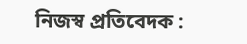নিজস্ব প্রতিবেদক :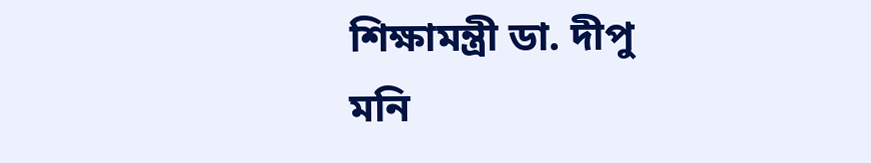শিক্ষামন্ত্রী ডা. দীপু মনি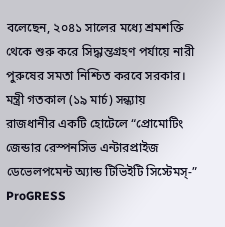বলেছেন, ২০৪১ সালের মধ্যে শ্রমশক্তি থেকে শুরু করে সিদ্ধান্তগ্রহণ পর্যায়ে নারী পুরুষের সমতা নিশ্চিত করবে সরকার।
মন্ত্রী গতকাল (১৯ মার্চ) সন্ধ্যায় রাজধানীর একটি হোটেলে “প্রোমোটিং জেন্ডার রেস্পনসিভ এন্টারপ্রাইজ ডেভেলপমেন্ট অ্যান্ড টিভিইটি সিস্টেমস্-” ProGRESS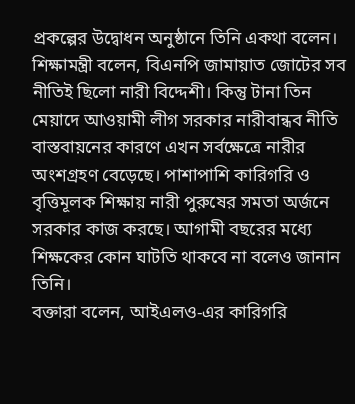প্রকল্পের উদ্বোধন অনুষ্ঠানে তিনি একথা বলেন।
শিক্ষামন্ত্রী বলেন, বিএনপি জামায়াত জোটের সব নীতিই ছিলো নারী বিদ্দেশী। কিন্তু টানা তিন মেয়াদে আওয়ামী লীগ সরকার নারীবান্ধব নীতি বাস্তবায়নের কারণে এখন সর্বক্ষেত্রে নারীর অংশগ্রহণ বেড়েছে। পাশাপাশি কারিগরি ও বৃত্তিমূলক শিক্ষায় নারী পুরুষের সমতা অর্জনে সরকার কাজ করছে। আগামী বছরের মধ্যে শিক্ষকের কোন ঘাটতি থাকবে না বলেও জানান তিনি।
বক্তারা বলেন, আইএলও-এর কারিগরি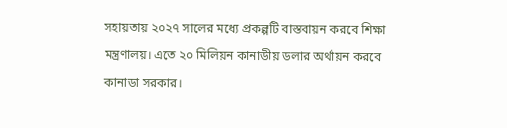সহায়তায় ২০২৭ সালের মধ্যে প্রকল্পটি বাস্তবায়ন করবে শিক্ষা মন্ত্রণালয়। এতে ২০ মিলিয়ন কানাডীয় ডলার অর্থায়ন করবে কানাডা সরকার।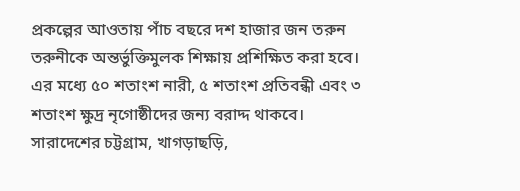প্রকল্পের আওতায় পাঁচ বছরে দশ হাজার জন তরুন তরুনীকে অন্তর্ভুক্তিমুলক শিক্ষায় প্রশিক্ষিত করা হবে। এর মধ্যে ৫০ শতাংশ নারী, ৫ শতাংশ প্রতিবন্ধী এবং ৩ শতাংশ ক্ষুদ্র নৃগোষ্ঠীদের জন্য বরাদ্দ থাকবে।
সারাদেশের চট্টগ্রাম, খাগড়াছড়ি,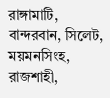রাঙ্গামাটি, বান্দরবান, সিলেট, ময়মনসিংহ, রাজশাহী,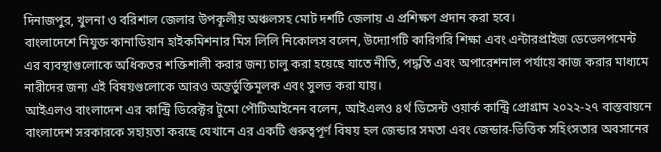দিনাজপুর, খুলনা ও বরিশাল জেলার উপকূলীয় অঞ্চলসহ মোট দশটি জেলায় এ প্রশিক্ষণ প্রদান করা হবে।
বাংলাদেশে নিযুক্ত কানাডিয়ান হাইকমিশনার মিস লিলি নিকোলস বলেন, উদ্যোগটি কারিগরি শিক্ষা এবং এন্টারপ্রাইজ ডেভেলপমেন্ট এর ব্যবস্থাগুলোকে অধিকতর শক্তিশালী করার জন্য চালু করা হয়েছে যাতে নীতি, পদ্ধতি এবং অপারেশনাল পর্যায়ে কাজ করার মাধ্যমে নারীদের জন্য এই বিষয়গুলোকে আরও অন্তর্ভুক্তিমূলক এবং সুলভ করা যায়।
আইএলও বাংলাদেশ এর কান্ট্রি ডিরেক্টর টুমো পৌটিআইনেন বলেন, আইএলও ৪র্থ ডিসেন্ট ওয়ার্ক কান্ট্রি প্রোগ্রাম ২০২২-২৭ বাস্তবায়নে বাংলাদেশ সরকারকে সহায়তা করছে যেখানে এর একটি গুরুত্বপূর্ণ বিষয় হল জেন্ডার সমতা এবং জেন্ডার-ভিত্তিক সহিংসতার অবসানের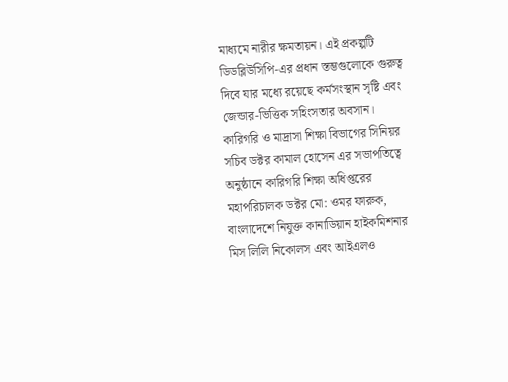মাধ্যমে নারীর ক্ষমতায়ন। এই প্রকল্পটি ডিডব্লিউসিপি-এর প্রধান স্তম্ভগুলোকে গুরুত্ব দিবে যার মধ্যে রয়েছে কর্মসংস্থান সৃষ্টি এবং জেন্ডার-ভিত্তিক সহিংসতার অবসান।
কারিগরি ও মাদ্রাসা শিক্ষা বিভাগের সিনিয়র সচিব ডক্টর কামাল হোসেন এর সভাপতিত্বে অনুষ্ঠানে কারিগরি শিক্ষা অধিপ্তরের মহাপরিচালক ডক্টর মো: ওমর ফারুক, বাংলাদেশে নিযুক্ত কানাডিয়ান হাইকমিশনার মিস লিলি নিকোলস এবং আইএলও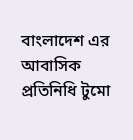বাংলাদেশ এর আবাসিক প্রতিনিধি টুমো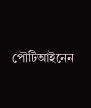পৌটিআইনেন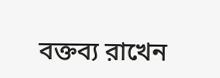বক্তব্য রাখেন